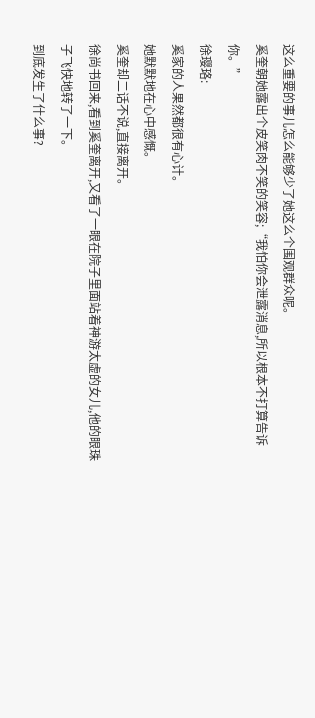这么重要的事儿怎么能够少了她这么个围观群众呢。
奚奎朝她露出个皮笑肉不笑的笑容;“我怕你会泄露消息,所以根本不打算告诉你。”
徐璎珞:
奚家的人果然都很有心计。
她默默地在心中感慨。
奚奎却二话不说,直接离开。
徐尚书回来,看到奚奎离开,又看了一眼在院子里面站着神游太虚的女儿,他的眼珠子飞快地转了一下。
到底发生了什么事?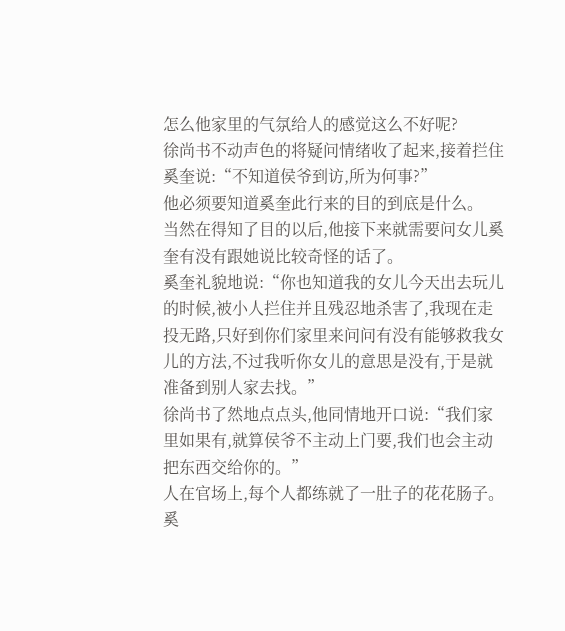怎么他家里的气氛给人的感觉这么不好呢?
徐尚书不动声色的将疑问情绪收了起来,接着拦住奚奎说:“不知道侯爷到访,所为何事?”
他必须要知道奚奎此行来的目的到底是什么。
当然在得知了目的以后,他接下来就需要问女儿奚奎有没有跟她说比较奇怪的话了。
奚奎礼貌地说:“你也知道我的女儿今天出去玩儿的时候,被小人拦住并且残忍地杀害了,我现在走投无路,只好到你们家里来问问有没有能够救我女儿的方法,不过我听你女儿的意思是没有,于是就准备到别人家去找。”
徐尚书了然地点点头,他同情地开口说:“我们家里如果有,就算侯爷不主动上门要,我们也会主动把东西交给你的。”
人在官场上,每个人都练就了一肚子的花花肠子。
奚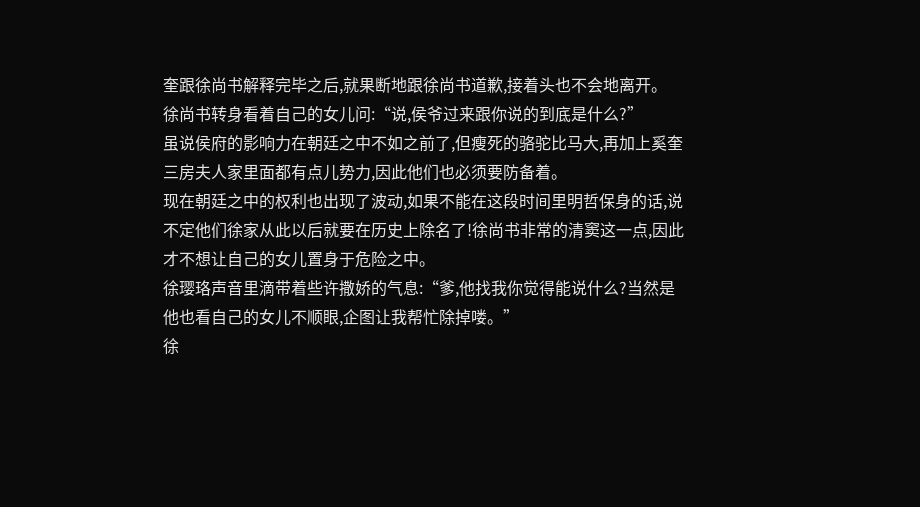奎跟徐尚书解释完毕之后,就果断地跟徐尚书道歉,接着头也不会地离开。
徐尚书转身看着自己的女儿问:“说,侯爷过来跟你说的到底是什么?”
虽说侯府的影响力在朝廷之中不如之前了,但瘦死的骆驼比马大,再加上奚奎三房夫人家里面都有点儿势力,因此他们也必须要防备着。
现在朝廷之中的权利也出现了波动,如果不能在这段时间里明哲保身的话,说不定他们徐家从此以后就要在历史上除名了!徐尚书非常的清窦这一点,因此才不想让自己的女儿置身于危险之中。
徐璎珞声音里滴带着些许撒娇的气息:“爹,他找我你觉得能说什么?当然是他也看自己的女儿不顺眼,企图让我帮忙除掉喽。”
徐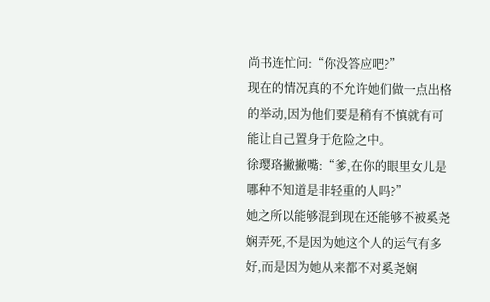尚书连忙问:“你没答应吧?”
现在的情况真的不允许她们做一点出格的举动,因为他们要是稍有不慎就有可能让自己置身于危险之中。
徐璎珞撇撇嘴:“爹,在你的眼里女儿是哪种不知道是非轻重的人吗?”
她之所以能够混到现在还能够不被奚尧娴弄死,不是因为她这个人的运气有多好,而是因为她从来都不对奚尧娴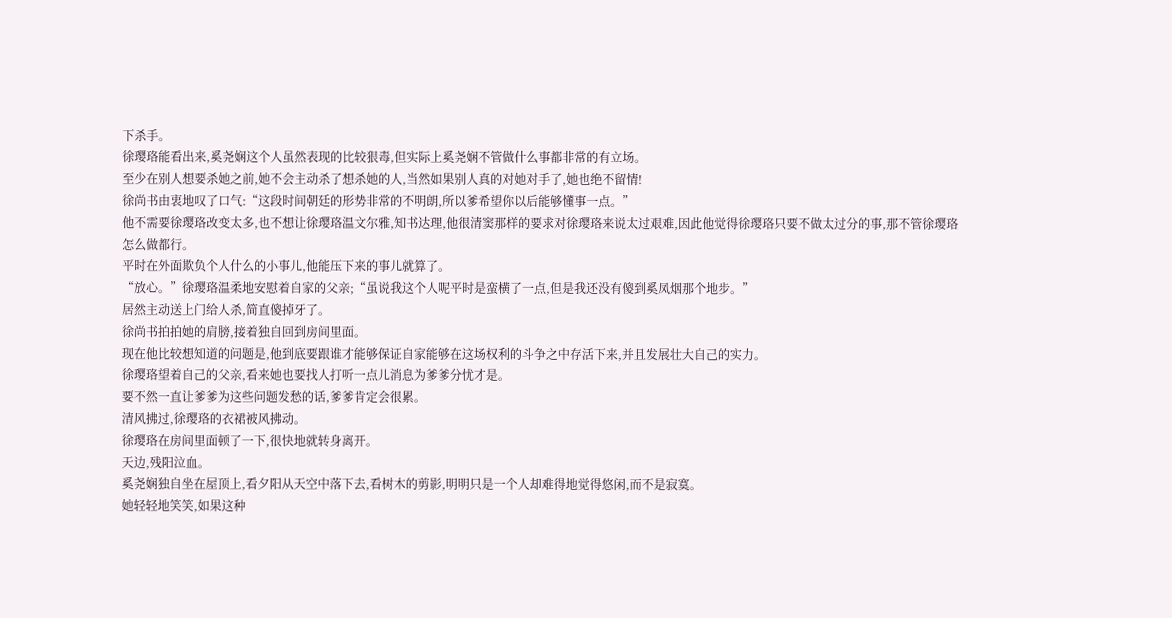下杀手。
徐璎珞能看出来,奚尧娴这个人虽然表现的比较狠毒,但实际上奚尧娴不管做什么事都非常的有立场。
至少在别人想要杀她之前,她不会主动杀了想杀她的人,当然如果别人真的对她对手了,她也绝不留情!
徐尚书由衷地叹了口气:“这段时间朝廷的形势非常的不明朗,所以爹希望你以后能够懂事一点。”
他不需要徐璎珞改变太多,也不想让徐璎珞温文尔雅,知书达理,他很清窦那样的要求对徐璎珞来说太过艰难,因此他觉得徐璎珞只要不做太过分的事,那不管徐璎珞怎么做都行。
平时在外面欺负个人什么的小事儿,他能压下来的事儿就算了。
“放心。”徐璎珞温柔地安慰着自家的父亲;“虽说我这个人呢平时是蛮横了一点,但是我还没有傻到奚凤烟那个地步。”
居然主动送上门给人杀,简直傻掉牙了。
徐尚书拍拍她的肩膀,接着独自回到房间里面。
现在他比较想知道的问题是,他到底要跟谁才能够保证自家能够在这场权利的斗争之中存活下来,并且发展壮大自己的实力。
徐璎珞望着自己的父亲,看来她也要找人打听一点儿消息为爹爹分忧才是。
要不然一直让爹爹为这些问题发愁的话,爹爹肯定会很累。
清风拂过,徐璎珞的衣裙被风拂动。
徐璎珞在房间里面顿了一下,很快地就转身离开。
天边,残阳泣血。
奚尧娴独自坐在屋顶上,看夕阳从天空中落下去,看树木的剪影,明明只是一个人却难得地觉得悠闲,而不是寂寞。
她轻轻地笑笑,如果这种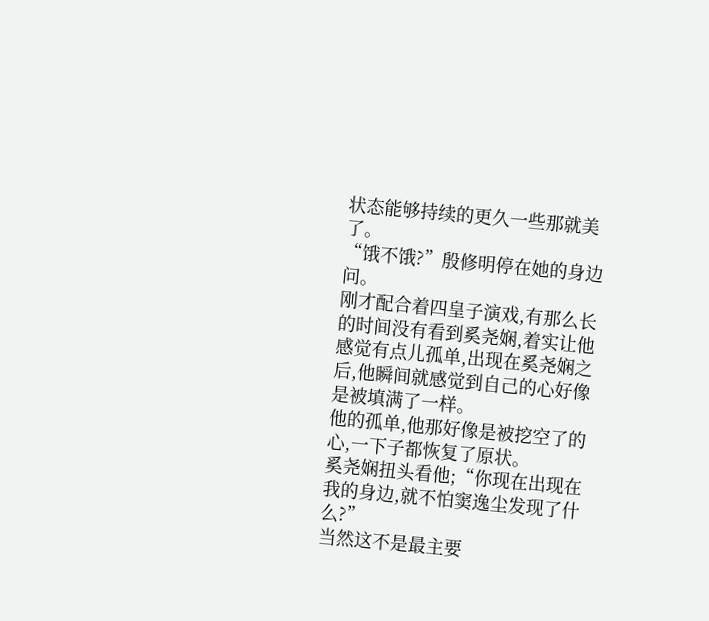状态能够持续的更久一些那就美了。
“饿不饿?”殷修明停在她的身边问。
刚才配合着四皇子演戏,有那么长的时间没有看到奚尧娴,着实让他感觉有点儿孤单,出现在奚尧娴之后,他瞬间就感觉到自己的心好像是被填满了一样。
他的孤单,他那好像是被挖空了的心,一下子都恢复了原状。
奚尧娴扭头看他;“你现在出现在我的身边,就不怕窦逸尘发现了什么?”
当然这不是最主要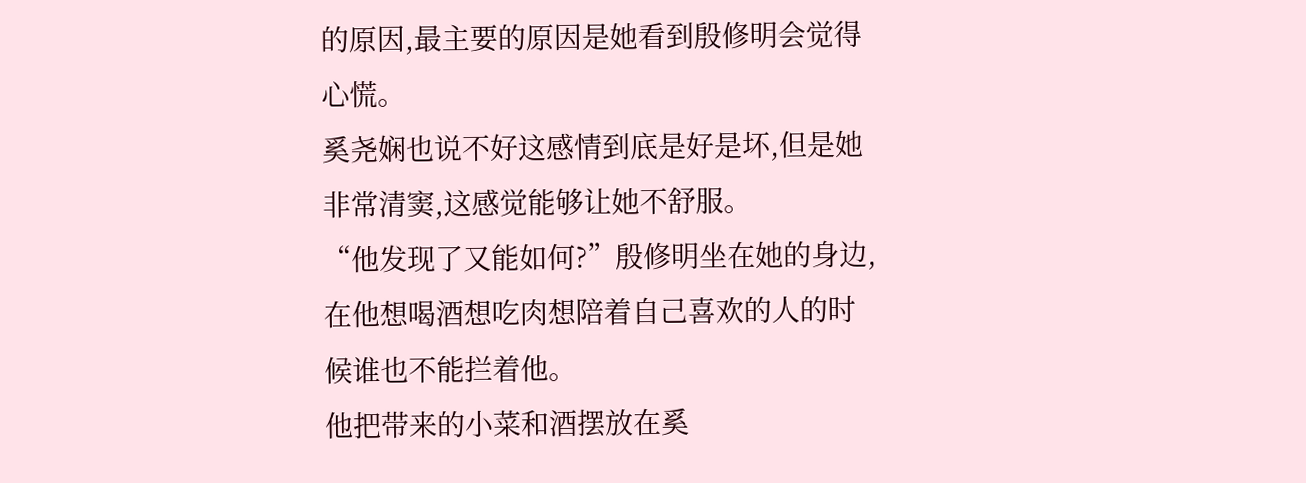的原因,最主要的原因是她看到殷修明会觉得心慌。
奚尧娴也说不好这感情到底是好是坏,但是她非常清窦,这感觉能够让她不舒服。
“他发现了又能如何?”殷修明坐在她的身边,在他想喝酒想吃肉想陪着自己喜欢的人的时候谁也不能拦着他。
他把带来的小菜和酒摆放在奚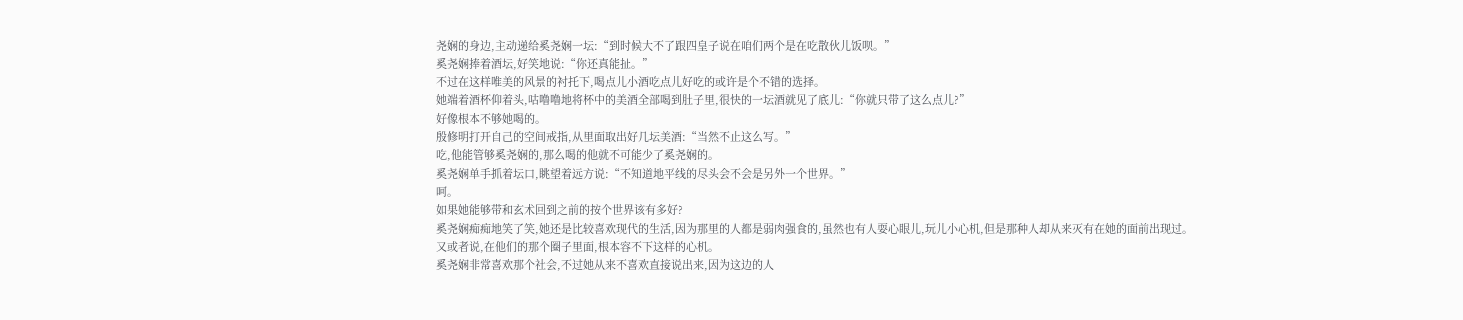尧娴的身边,主动递给奚尧娴一坛:“到时候大不了跟四皇子说在咱们两个是在吃散伙儿饭呗。”
奚尧娴捧着酒坛,好笑地说:“你还真能扯。”
不过在这样唯美的风景的衬托下,喝点儿小酒吃点儿好吃的或许是个不错的选择。
她端着酒杯仰着头,咕噜噜地将杯中的美酒全部喝到肚子里,很快的一坛酒就见了底儿:“你就只带了这么点儿?”
好像根本不够她喝的。
殷修明打开自己的空间戒指,从里面取出好几坛美酒:“当然不止这么写。”
吃,他能管够奚尧娴的,那么喝的他就不可能少了奚尧娴的。
奚尧娴单手抓着坛口,眺望着远方说:“不知道地平线的尽头会不会是另外一个世界。”
呵。
如果她能够带和玄术回到之前的按个世界该有多好?
奚尧娴痴痴地笑了笑,她还是比较喜欢现代的生活,因为那里的人都是弱肉强食的,虽然也有人耍心眼儿,玩儿小心机,但是那种人却从来灭有在她的面前出现过。
又或者说,在他们的那个圈子里面,根本容不下这样的心机。
奚尧娴非常喜欢那个社会,不过她从来不喜欢直接说出来,因为这边的人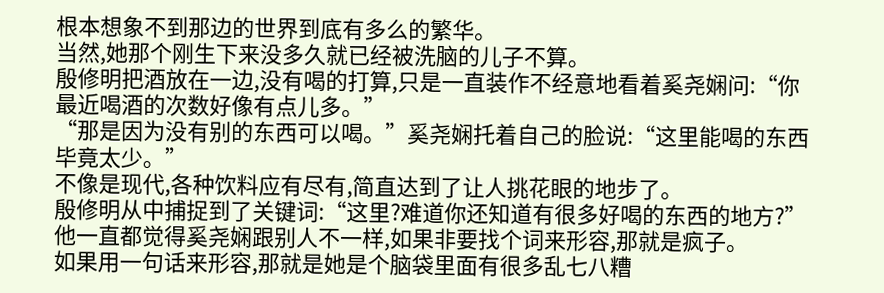根本想象不到那边的世界到底有多么的繁华。
当然,她那个刚生下来没多久就已经被洗脑的儿子不算。
殷修明把酒放在一边,没有喝的打算,只是一直装作不经意地看着奚尧娴问:“你最近喝酒的次数好像有点儿多。”
“那是因为没有别的东西可以喝。”奚尧娴托着自己的脸说:“这里能喝的东西毕竟太少。”
不像是现代,各种饮料应有尽有,简直达到了让人挑花眼的地步了。
殷修明从中捕捉到了关键词:“这里?难道你还知道有很多好喝的东西的地方?”
他一直都觉得奚尧娴跟别人不一样,如果非要找个词来形容,那就是疯子。
如果用一句话来形容,那就是她是个脑袋里面有很多乱七八糟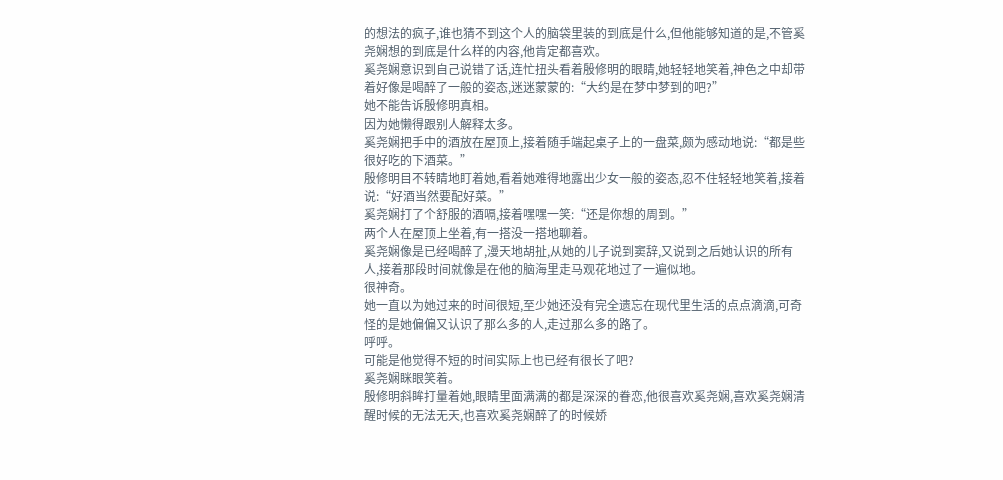的想法的疯子,谁也猜不到这个人的脑袋里装的到底是什么,但他能够知道的是,不管奚尧娴想的到底是什么样的内容,他肯定都喜欢。
奚尧娴意识到自己说错了话,连忙扭头看着殷修明的眼睛,她轻轻地笑着,神色之中却带着好像是喝醉了一般的姿态,迷迷蒙蒙的:“大约是在梦中梦到的吧?”
她不能告诉殷修明真相。
因为她懒得跟别人解释太多。
奚尧娴把手中的酒放在屋顶上,接着随手端起桌子上的一盘菜,颇为感动地说:“都是些很好吃的下酒菜。”
殷修明目不转睛地盯着她,看着她难得地露出少女一般的姿态,忍不住轻轻地笑着,接着说:“好酒当然要配好菜。”
奚尧娴打了个舒服的酒嗝,接着嘿嘿一笑:“还是你想的周到。”
两个人在屋顶上坐着,有一搭没一搭地聊着。
奚尧娴像是已经喝醉了,漫天地胡扯,从她的儿子说到窦辞,又说到之后她认识的所有人,接着那段时间就像是在他的脑海里走马观花地过了一遍似地。
很神奇。
她一直以为她过来的时间很短,至少她还没有完全遗忘在现代里生活的点点滴滴,可奇怪的是她偏偏又认识了那么多的人,走过那么多的路了。
呼呼。
可能是他觉得不短的时间实际上也已经有很长了吧?
奚尧娴眯眼笑着。
殷修明斜眸打量着她,眼睛里面满满的都是深深的眷恋,他很喜欢奚尧娴,喜欢奚尧娴清醒时候的无法无天,也喜欢奚尧娴醉了的时候娇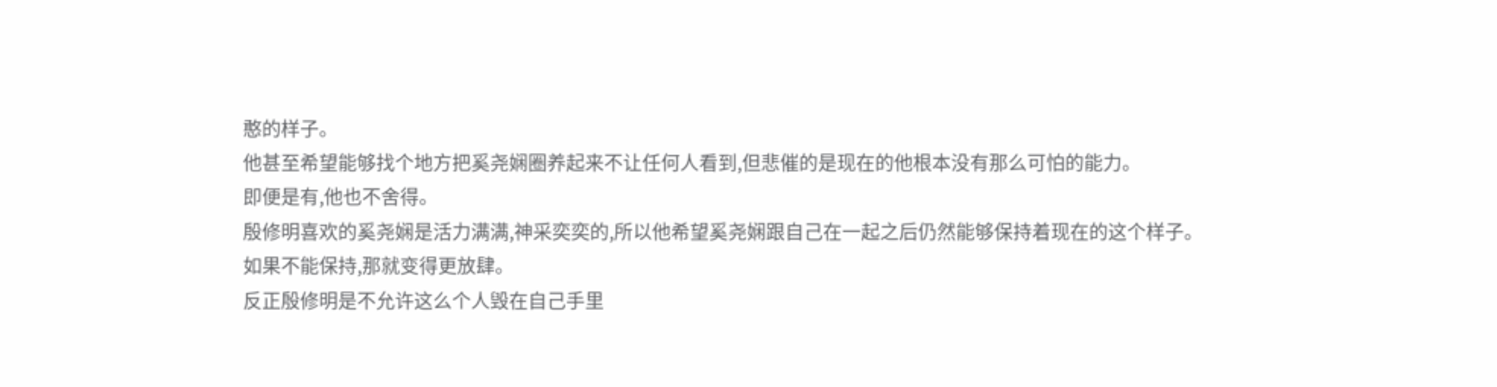憨的样子。
他甚至希望能够找个地方把奚尧娴圈养起来不让任何人看到,但悲催的是现在的他根本没有那么可怕的能力。
即便是有,他也不舍得。
殷修明喜欢的奚尧娴是活力满满,神采奕奕的,所以他希望奚尧娴跟自己在一起之后仍然能够保持着现在的这个样子。
如果不能保持,那就变得更放肆。
反正殷修明是不允许这么个人毁在自己手里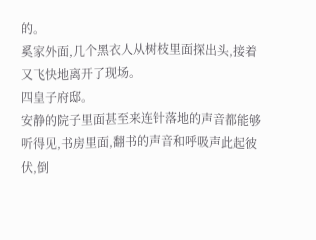的。
奚家外面,几个黑衣人从树枝里面探出头,接着又飞快地离开了现场。
四皇子府邸。
安静的院子里面甚至来连针落地的声音都能够听得见,书房里面,翻书的声音和呼吸声此起彼伏,倒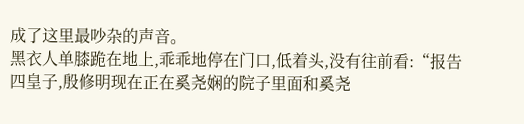成了这里最吵杂的声音。
黑衣人单膝跪在地上,乖乖地停在门口,低着头,没有往前看:“报告四皇子,殷修明现在正在奚尧娴的院子里面和奚尧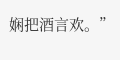娴把酒言欢。”